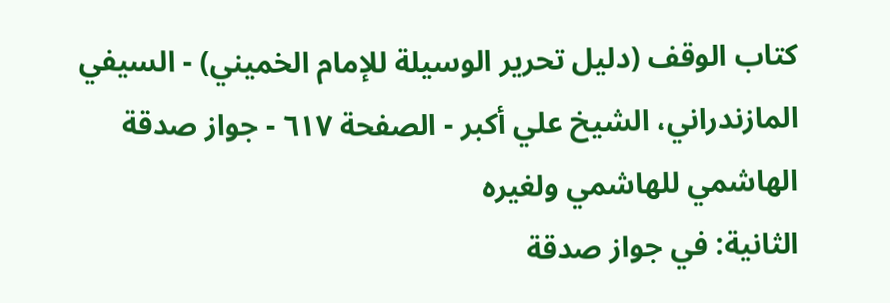كتاب الوقف (دليل تحرير الوسيلة للإمام الخميني) - السيفي المازندراني، الشيخ علي أكبر - الصفحة ٦١٧ - جواز صدقة الهاشمي للهاشمي ولغيره
الثانية: في جواز صدقة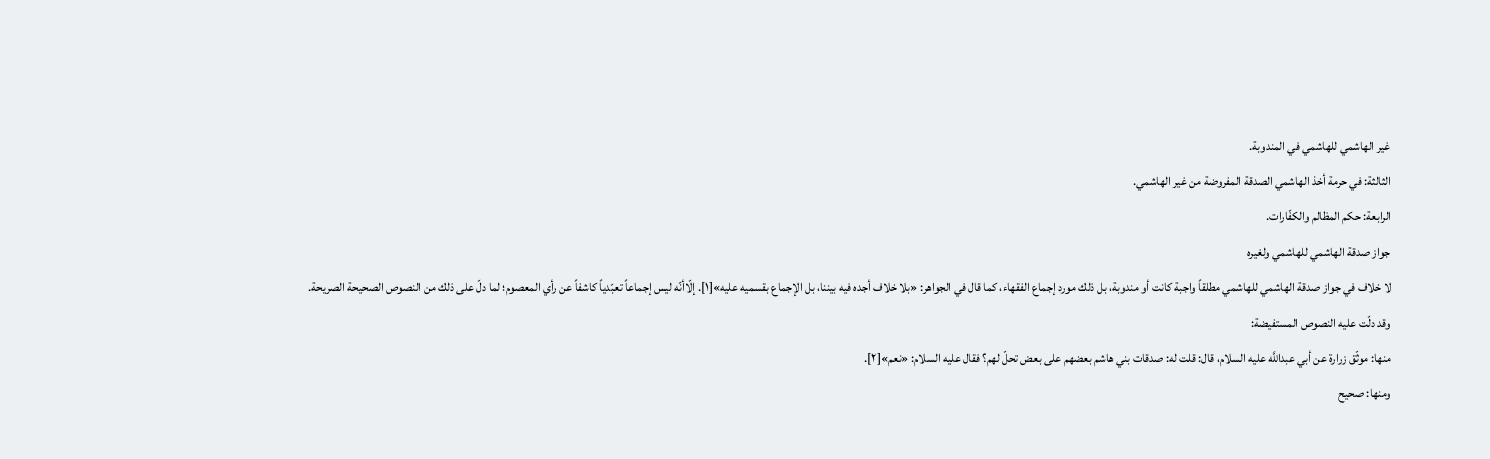غير الهاشمي للهاشمي في المندوبة.
الثالثة: في حرمة أخذ الهاشمي الصدقة المفروضة من غير الهاشمي.
الرابعة: حكم المظالم والكفّارات.
جواز صدقة الهاشمي للهاشمي ولغيره
لا خلاف في جواز صدقة الهاشمي للهاشمي مطلقاً واجبة كانت أو مندوبة، بل ذلك مورد إجماع الفقهاء، كما قال في الجواهر: «بلا خلاف أجده فيه بيننا، بل الإجماع بقسميه عليه»[١]. إلّاأنّه ليس إجماعاً تعبّدياً كاشفاً عن رأي المعصوم؛ لما دلّ على ذلك من النصوص الصحيحة الصريحة.
وقد دلّت عليه النصوص المستفيضة:
منها: موثّق زرارة عن أبي عبداللَّه عليه السلام، قال: قلت له: صدقات بني هاشم بعضهم على بعض تحلّ لهم؟ فقال عليه السلام: «نعم»[٢].
ومنها: صحيح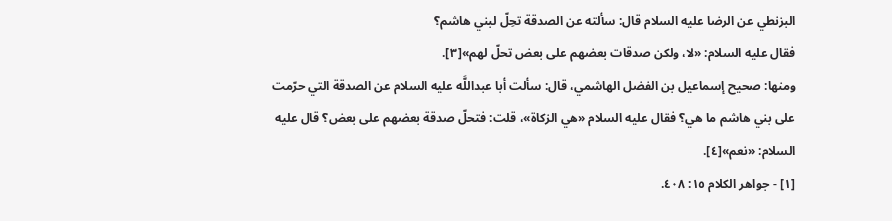البزنطي عن الرضا عليه السلام قال: سألته عن الصدقة تحِلّ لبني هاشم؟
فقال عليه السلام: «لا، ولكن صدقات بعضهم على بعض تحلّ لهم»[٣].
ومنها: صحيح إسماعيل بن الفضل الهاشمي، قال: سألت أبا عبداللَّه عليه السلام عن الصدقة التي حرّمت على بني هاشم ما هي؟ فقال عليه السلام «هي الزكاة»، قلت: فتحلّ صدقة بعضهم على بعض؟ قال عليه السلام: «نعم»[٤].
[١] - جواهر الكلام ١٥: ٤٠٨.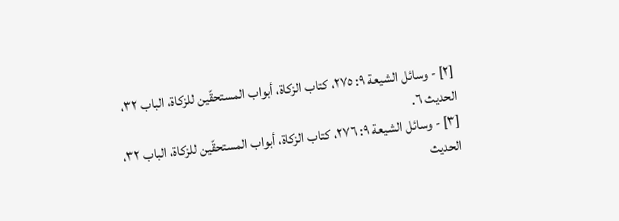[٢] - وسائل الشيعة ٩: ٢٧٥، كتاب الزكاة، أبواب المستحقّين للزكاة، الباب ٣٢، الحديث ٦.
[٣] - وسائل الشيعة ٩: ٢٧٦، كتاب الزكاة، أبواب المستحقّين للزكاة، الباب ٣٢، الحديث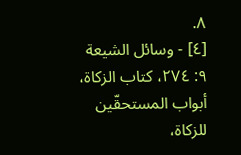٨.
[٤] - وسائل الشيعة ٩: ٢٧٤، كتاب الزكاة، أبواب المستحقّين للزكاة،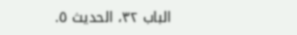الباب ٣٢، الحديث ٥.